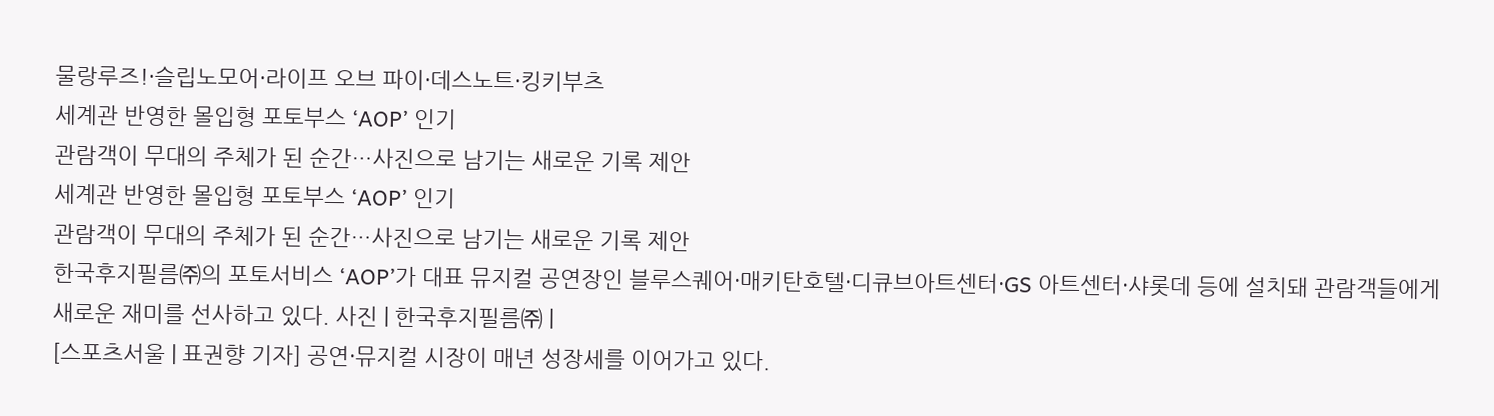물랑루즈!·슬립노모어·라이프 오브 파이·데스노트·킹키부츠
세계관 반영한 몰입형 포토부스 ‘AOP’ 인기
관람객이 무대의 주체가 된 순간…사진으로 남기는 새로운 기록 제안
세계관 반영한 몰입형 포토부스 ‘AOP’ 인기
관람객이 무대의 주체가 된 순간…사진으로 남기는 새로운 기록 제안
한국후지필름㈜의 포토서비스 ‘AOP’가 대표 뮤지컬 공연장인 블루스퀘어·매키탄호텔·디큐브아트센터·GS 아트센터·샤롯데 등에 설치돼 관람객들에게 새로운 재미를 선사하고 있다. 사진 | 한국후지필름㈜ |
[스포츠서울 | 표권향 기자] 공연·뮤지컬 시장이 매년 성장세를 이어가고 있다.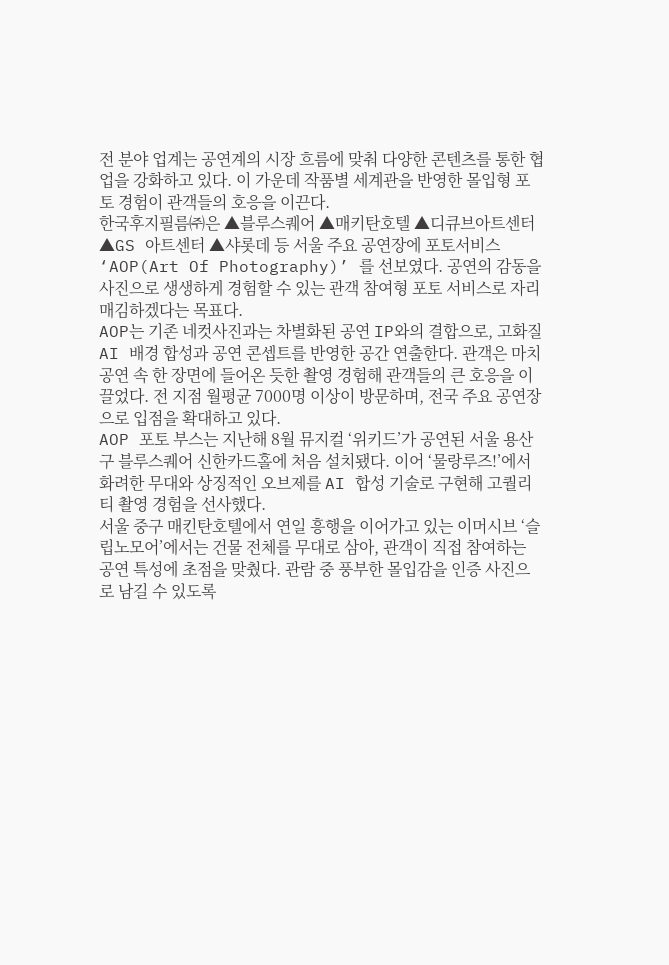전 분야 업계는 공연계의 시장 흐름에 맞춰 다양한 콘텐츠를 통한 협업을 강화하고 있다. 이 가운데 작품별 세계관을 반영한 몰입형 포토 경험이 관객들의 호응을 이끈다.
한국후지필름㈜은 ▲블루스퀘어 ▲매키탄호텔 ▲디큐브아트센터 ▲GS 아트센터 ▲샤롯데 등 서울 주요 공연장에 포토서비스 ‘AOP(Art Of Photography)’ 를 선보였다. 공연의 감동을 사진으로 생생하게 경험할 수 있는 관객 참여형 포토 서비스로 자리매김하겠다는 목표다.
AOP는 기존 네컷사진과는 차별화된 공연 IP와의 결합으로, 고화질 AI 배경 합성과 공연 콘셉트를 반영한 공간 연출한다. 관객은 마치 공연 속 한 장면에 들어온 듯한 촬영 경험해 관객들의 큰 호응을 이끌었다. 전 지점 월평균 7000명 이상이 방문하며, 전국 주요 공연장으로 입점을 확대하고 있다.
AOP 포토 부스는 지난해 8월 뮤지컬 ‘위키드’가 공연된 서울 용산구 블루스퀘어 신한카드홀에 처음 설치됐다. 이어 ‘물랑루즈!’에서 화려한 무대와 상징적인 오브제를 AI 합성 기술로 구현해 고퀄리티 촬영 경험을 선사했다.
서울 중구 매킨탄호텔에서 연일 흥행을 이어가고 있는 이머시브 ‘슬립노모어’에서는 건물 전체를 무대로 삼아, 관객이 직접 참여하는 공연 특성에 초점을 맞췄다. 관람 중 풍부한 몰입감을 인증 사진으로 남길 수 있도록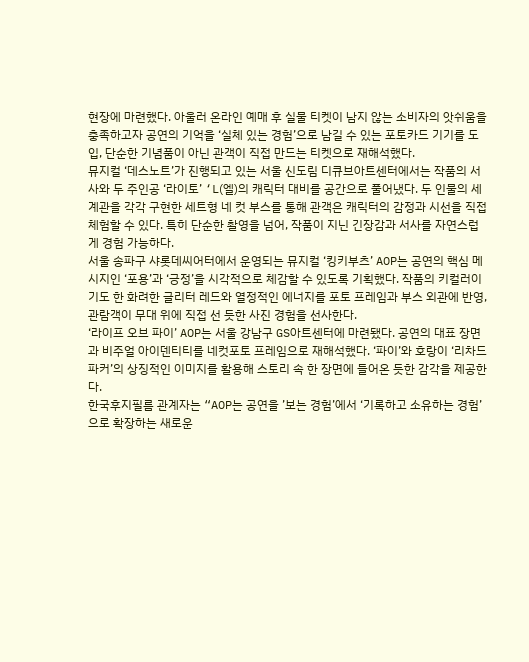현장에 마련했다. 아울러 온라인 예매 후 실물 티켓이 남지 않는 소비자의 앗쉬움을 충족하고자 공연의 기억을 ‘실체 있는 경험’으로 남길 수 있는 포토카드 기기를 도입, 단순한 기념품이 아닌 관객이 직접 만드는 티켓으로 재해석했다.
뮤지컬 ‘데스노트’가 진행되고 있는 서울 신도림 디큐브아트센터에서는 작품의 서사와 두 주인공 ‘라이토’ ‘L(엘)의 캐릭터 대비를 공간으로 풀어냈다. 두 인물의 세계관을 각각 구현한 세트형 네 컷 부스를 통해 관객은 캐릭터의 감정과 시선을 직접 체험할 수 있다. 특히 단순한 촬영을 넘어, 작품이 지닌 긴장감과 서사를 자연스럽게 경험 가능하다.
서울 송파구 샤롯데씨어터에서 운영되는 뮤지컬 ‘킹키부츠’ AOP는 공연의 핵심 메시지인 ‘포용’과 ‘긍정’을 시각적으로 체감할 수 있도록 기획했다. 작품의 키컬러이기도 한 화려한 글리터 레드와 열정적인 에너지를 포토 프레임과 부스 외관에 반영, 관람객이 무대 위에 직접 선 듯한 사진 경험을 선사한다.
‘라이프 오브 파이’ AOP는 서울 강남구 GS아트센터에 마련됐다. 공연의 대표 장면과 비주얼 아이덴티티를 네컷포토 프레임으로 재해석했다. ‘파이’와 호랑이 ‘리차드 파커’의 상징적인 이미지를 활용해 스토리 속 한 장면에 들어온 듯한 감각을 제공한다.
한국후지필름 관계자는 “AOP는 공연을 ’보는 경험’에서 ‘기록하고 소유하는 경험’으로 확장하는 새로운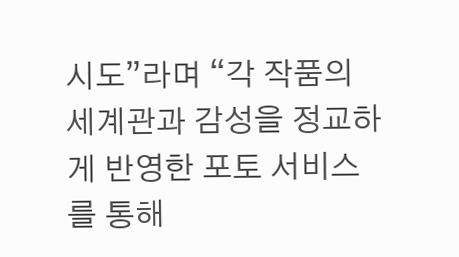시도”라며 “각 작품의 세계관과 감성을 정교하게 반영한 포토 서비스를 통해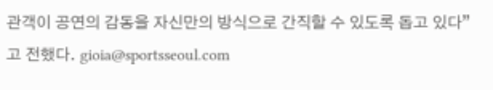관객이 공연의 감동을 자신만의 방식으로 간직할 수 있도록 돕고 있다”고 전했다. gioia@sportsseoul.com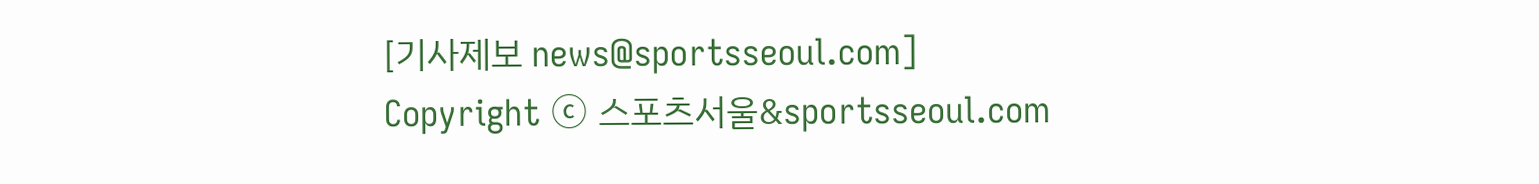[기사제보 news@sportsseoul.com]
Copyright ⓒ 스포츠서울&sportsseoul.com